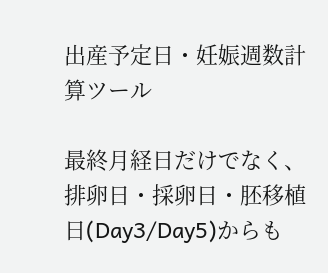出産予定日・妊娠週数計算ツール

最終月経日だけでなく、排卵日・採卵日・胚移植日(Day3/Day5)からも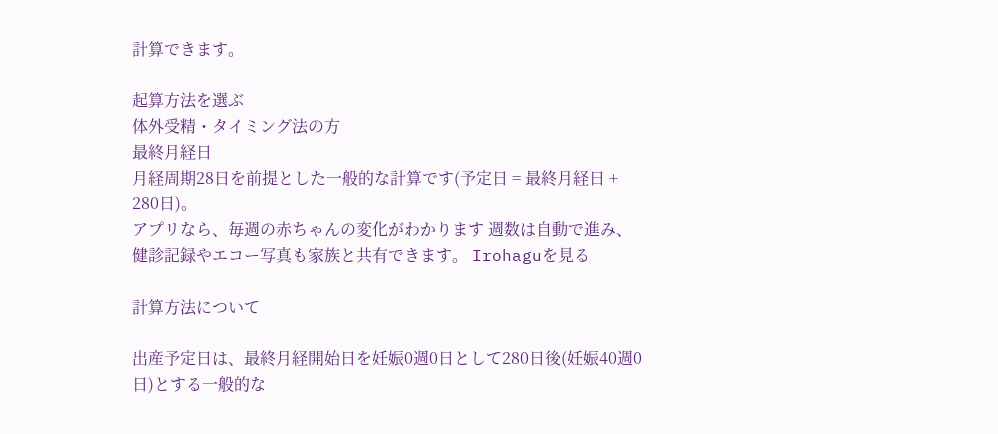計算できます。

起算方法を選ぶ
体外受精・タイミング法の方
最終月経日
月経周期28日を前提とした一般的な計算です(予定日 = 最終月経日 + 280日)。
アプリなら、毎週の赤ちゃんの変化がわかります 週数は自動で進み、健診記録やエコー写真も家族と共有できます。 Irohaguを見る

計算方法について

出産予定日は、最終月経開始日を妊娠0週0日として280日後(妊娠40週0日)とする一般的な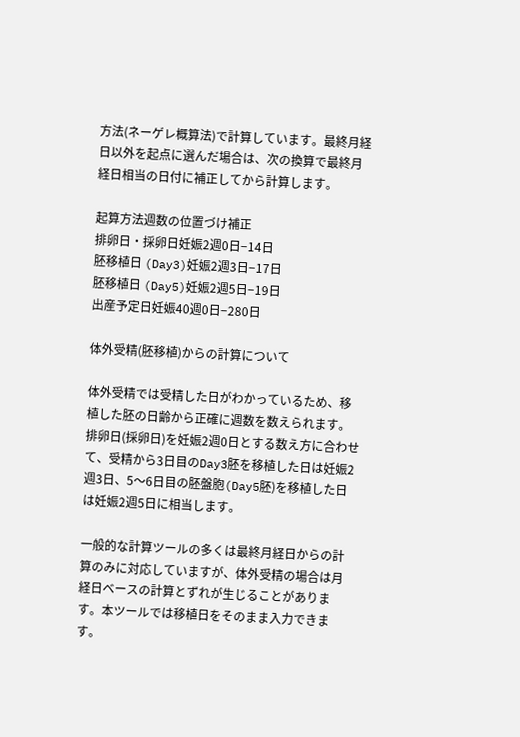方法(ネーゲレ概算法)で計算しています。最終月経日以外を起点に選んだ場合は、次の換算で最終月経日相当の日付に補正してから計算します。

起算方法週数の位置づけ補正
排卵日・採卵日妊娠2週0日−14日
胚移植日 (Day3)妊娠2週3日−17日
胚移植日 (Day5)妊娠2週5日−19日
出産予定日妊娠40週0日−280日

体外受精(胚移植)からの計算について

体外受精では受精した日がわかっているため、移植した胚の日齢から正確に週数を数えられます。排卵日(採卵日)を妊娠2週0日とする数え方に合わせて、受精から3日目のDay3胚を移植した日は妊娠2週3日、5〜6日目の胚盤胞(Day5胚)を移植した日は妊娠2週5日に相当します。

一般的な計算ツールの多くは最終月経日からの計算のみに対応していますが、体外受精の場合は月経日ベースの計算とずれが生じることがあります。本ツールでは移植日をそのまま入力できます。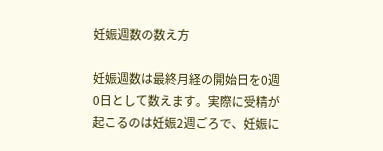妊娠週数の数え方

妊娠週数は最終月経の開始日を0週0日として数えます。実際に受精が起こるのは妊娠2週ごろで、妊娠に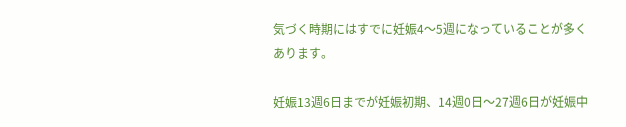気づく時期にはすでに妊娠4〜5週になっていることが多くあります。

妊娠13週6日までが妊娠初期、14週0日〜27週6日が妊娠中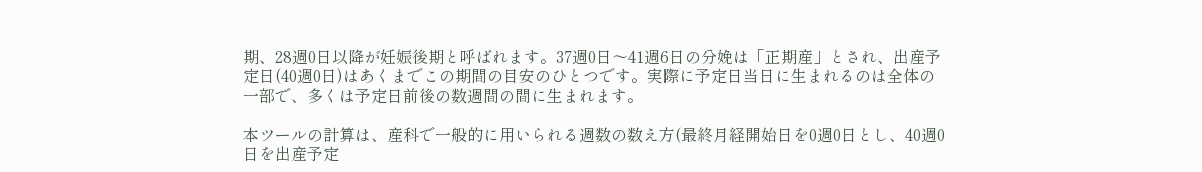期、28週0日以降が妊娠後期と呼ばれます。37週0日〜41週6日の分娩は「正期産」とされ、出産予定日(40週0日)はあくまでこの期間の目安のひとつです。実際に予定日当日に生まれるのは全体の一部で、多くは予定日前後の数週間の間に生まれます。

本ツールの計算は、産科で一般的に用いられる週数の数え方(最終月経開始日を0週0日とし、40週0日を出産予定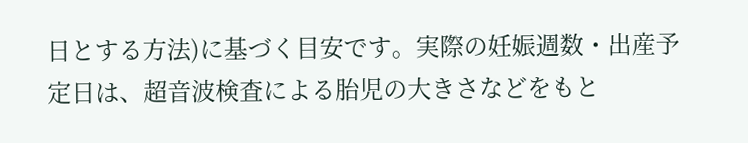日とする方法)に基づく目安です。実際の妊娠週数・出産予定日は、超音波検査による胎児の大きさなどをもと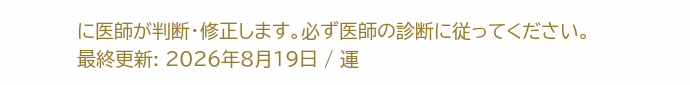に医師が判断・修正します。必ず医師の診断に従ってください。
最終更新: 2026年8月19日 / 運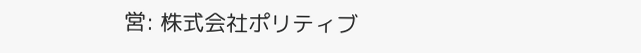営: 株式会社ポリティブ